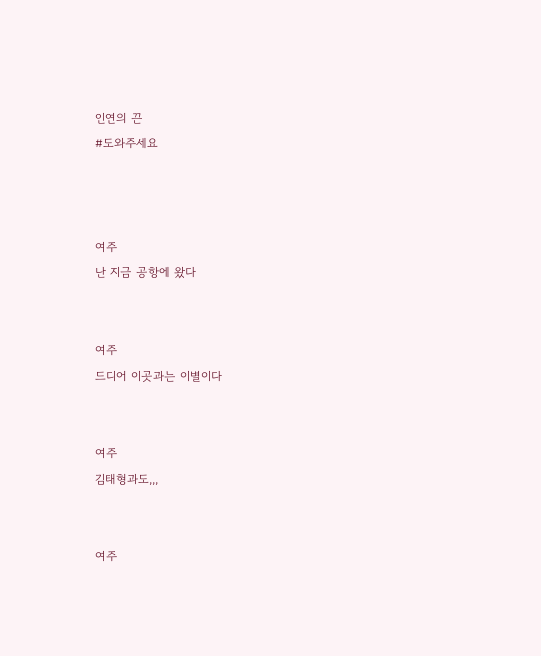인연의 끈
#도와주세요



여주
난 지금 공항에 왔다


여주
드디어 이곳과는 이별이다


여주
김태형과도,,,


여주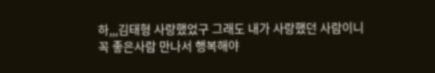하,,,김태형 사랑했었구 그래도 내가 사랑했던 사람이니 꼭 좋은사람 만나서 행복해야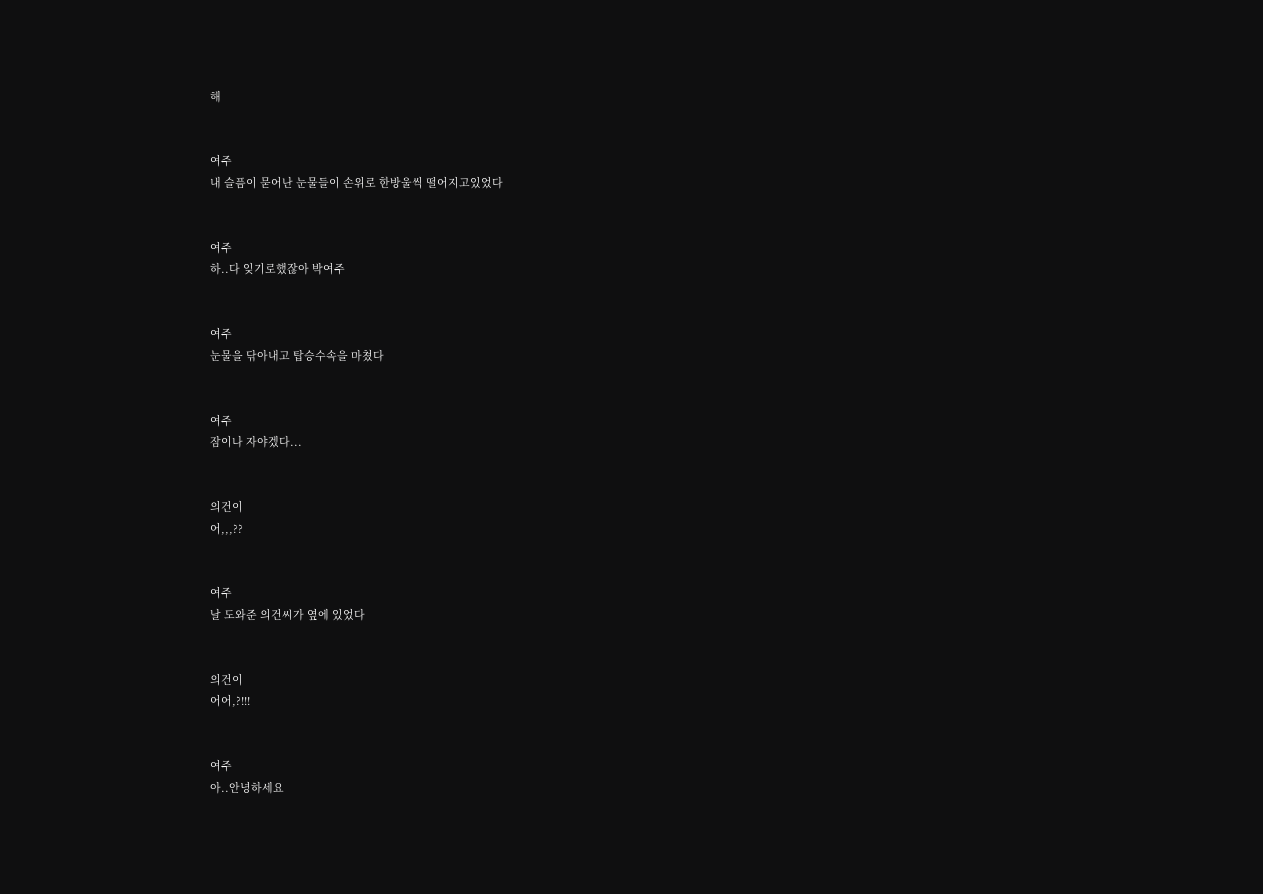해


여주
내 슬픔이 묻어난 눈물들이 손위로 한방울씩 떨어지고있었다


여주
하..다 잊기로했잖아 박여주


여주
눈물을 닦아내고 탑승수속을 마쳤다


여주
잠이나 자야겠다...


의건이
어,,,??


여주
날 도와준 의건씨가 옆에 있었다


의건이
어어,?!!!


여주
아..안녕하세요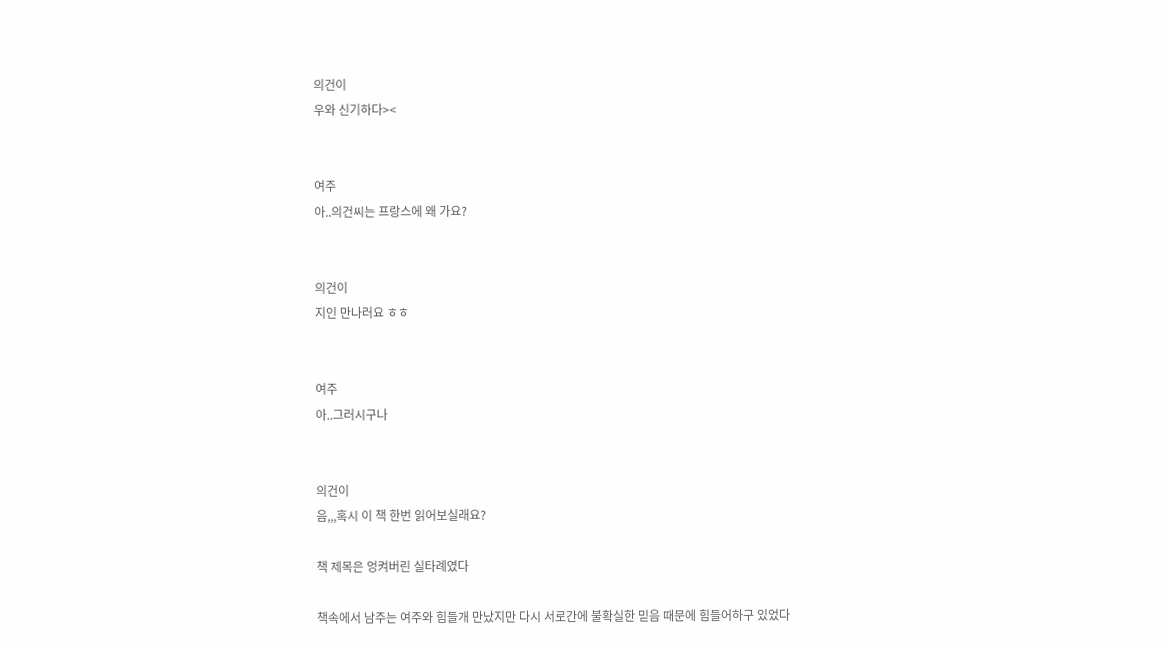의건이
우와 신기하다><


여주
아..의건씨는 프랑스에 왜 가요?


의건이
지인 만나러요 ㅎㅎ


여주
아..그러시구나


의건이
음,,,혹시 이 책 한번 읽어보실래요?

책 제목은 엉켜버린 실타례였다

책속에서 남주는 여주와 힘들개 만났지만 다시 서로간에 불확실한 믿음 때문에 힘들어하구 있었다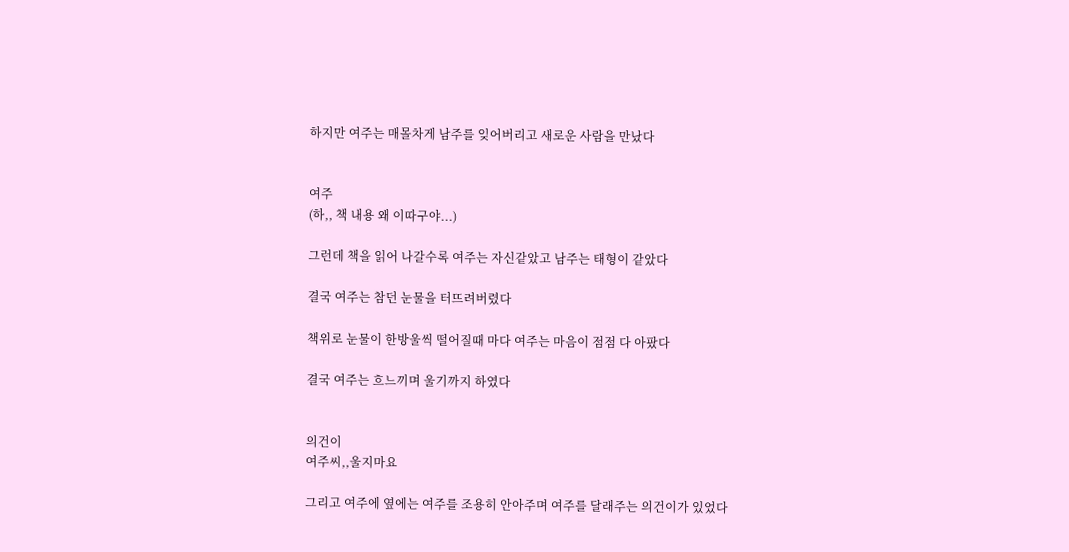하지만 여주는 매몰차게 남주를 잊어버리고 새로운 사람을 만났다


여주
(하,, 책 내용 왜 이따구야...)

그런데 책을 읽어 나갈수록 여주는 자신같았고 남주는 태형이 같았다

결국 여주는 참던 눈물을 터뜨려버렸다

책위로 눈물이 한방울씩 떨어질때 마다 여주는 마음이 점점 다 아팠다

결국 여주는 흐느끼며 울기까지 하였다


의건이
여주씨,,울지마요

그리고 여주에 옆에는 여주를 조용히 안아주며 여주를 달래주는 의건이가 있었다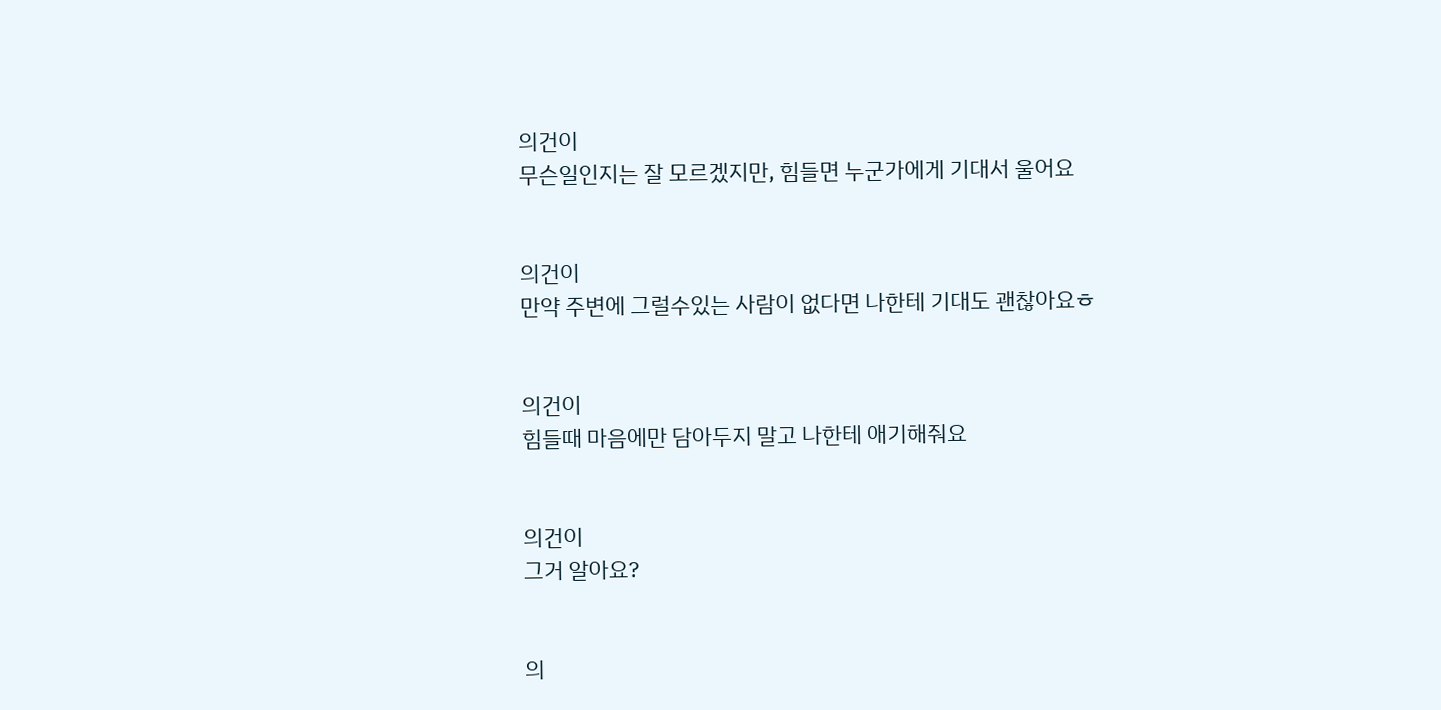의건이
무슨일인지는 잘 모르겠지만, 힘들면 누군가에게 기대서 울어요


의건이
만약 주변에 그럴수있는 사람이 없다면 나한테 기대도 괜찮아요ㅎ


의건이
힘들때 마음에만 담아두지 말고 나한테 애기해줘요


의건이
그거 알아요?


의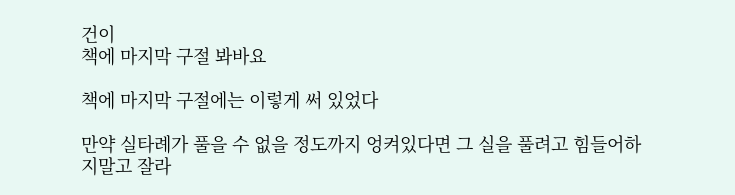건이
책에 마지막 구절 봐바요

책에 마지막 구절에는 이렇게 써 있었다

만약 실타례가 풀을 수 없을 정도까지 엉켜있다면 그 실을 풀려고 힘들어하지말고 잘라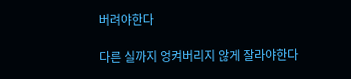버려야한다

다른 실까지 엉켜버리지 않게 잘라야한다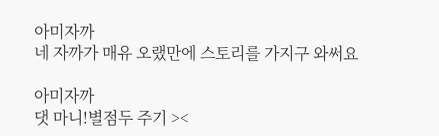아미자까
네 자까가 매유 오랬만에 스토리를 가지구 와써요

아미자까
댓 마니!별점두 주기 ><